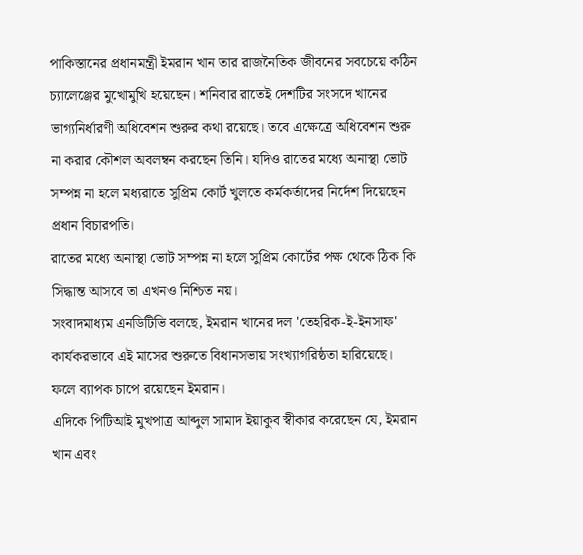পাকিস্তানের প্রধানমন্ত্রী ইমরান খান তার রাজনৈতিক জীবনের সবচেয়ে কঠিন চ্যালেঞ্জের মুখোমুখি হয়েছেন। শনিবার রাতেই দেশটির সংসদে খানের ভাগ্যনির্ধারণী অধিবেশন শুরুর কথা রয়েছে। তবে এক্ষেত্রে অধিবেশন শুরু না করার কৌশল অবলম্বন করছেন তিনি। যদিও রাতের মধ্যে অনাস্থা ভোট সম্পন্ন না হলে মধ্যরাতে সুপ্রিম কোর্ট খুলতে কর্মকর্তাদের নির্দেশ দিয়েছেন প্রধান বিচারপতি।
রাতের মধ্যে অনাস্থা ভোট সম্পন্ন না হলে সুপ্রিম কোর্টের পক্ষ থেকে ঠিক কি সিদ্ধান্ত আসবে তা এখনও নিশ্চিত নয়।
সংবাদমাধ্যম এনডিটিভি বলছে, ইমরান খানের দল 'তেহরিক-ই-ইনসাফ' কার্যকরভাবে এই মাসের শুরুতে বিধানসভায় সংখ্যাগরিষ্ঠতা হারিয়েছে। ফলে ব্যাপক চাপে রয়েছেন ইমরান।
এদিকে পিটিআই মুখপাত্র আব্দুল সামাদ ইয়াকুব স্বীকার করেছেন যে, ইমরান খান এবং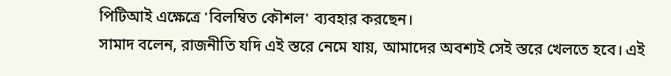পিটিআই এক্ষেত্রে 'বিলম্বিত কৌশল' ব্যবহার করছেন।
সামাদ বলেন, রাজনীতি যদি এই স্তরে নেমে যায়, আমাদের অবশ্যই সেই স্তরে খেলতে হবে। এই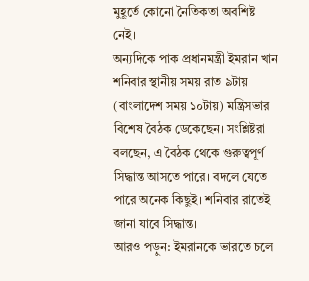মুহূর্তে কোনো নৈতিকতা অবশিষ্ট নেই।
অন্যদিকে পাক প্রধানমন্ত্রী ইমরান খান শনিবার স্থানীয় সময় রাত ৯টায় (বাংলাদেশ সময় ১০টায়) মন্ত্রিসভার বিশেষ বৈঠক ডেকেছেন। সংশ্লিষ্টরা বলছেন, এ বৈঠক থেকে গুরুত্বপূর্ণ সিদ্ধান্ত আসতে পারে। বদলে যেতে পারে অনেক কিছুই। শনিবার রাতেই জানা যাবে সিদ্ধান্ত।
আরও পড়ুন: ইমরানকে ভারতে চলে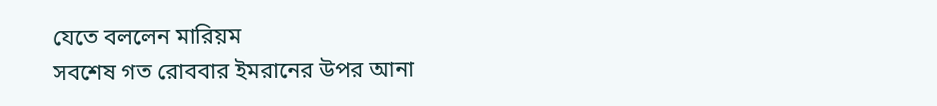যেতে বললেন মারিয়ম
সবশেষ গত রোববার ইমরানের উপর আনা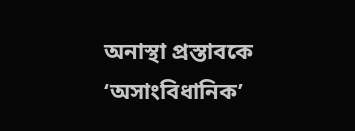অনাস্থা প্রস্তাবকে ‘অসাংবিধানিক’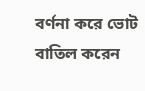বর্ণনা করে ভোট বাতিল করেন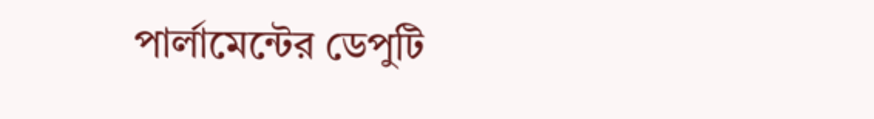পার্লামেন্টের ডেপুটি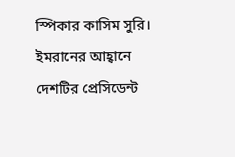স্পিকার কাসিম সুরি। ইমরানের আহ্বানে দেশটির প্রেসিডেন্ট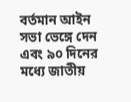বর্তমান আইন সভা ভেঙ্গে দেন এবং ৯০ দিনের মধ্যে জাতীয়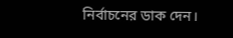নির্বাচনের ডাক দেন।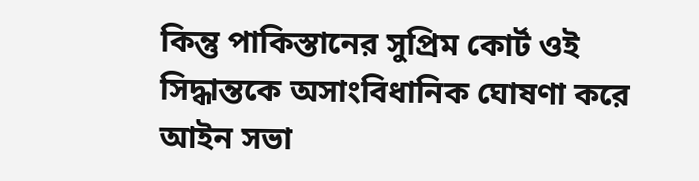কিন্তু পাকিস্তানের সুপ্রিম কোর্ট ওই সিদ্ধান্তকে অসাংবিধানিক ঘোষণা করে আইন সভা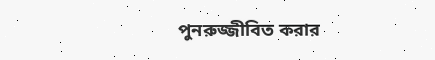পুনরুজ্জীবিত করার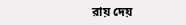রায় দেয়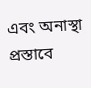এবং অনাস্থা প্রস্তাবে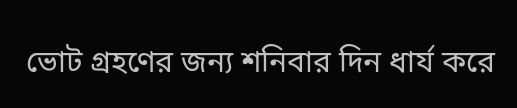ভোট গ্রহণের জন্য শনিবার দিন ধার্য করে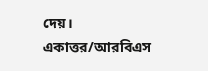দেয়।
একাত্তর/আরবিএস